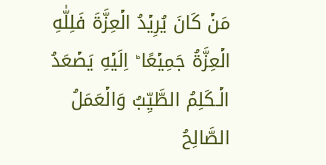مَنۡ كَانَ يُرِيۡدُ الۡعِزَّةَ فَلِلّٰهِ الۡعِزَّةُ جَمِيۡعًا ؕ اِلَيۡهِ يَصۡعَدُ الۡـكَلِمُ الطَّيِّبُ وَالۡعَمَلُ الصَّالِحُ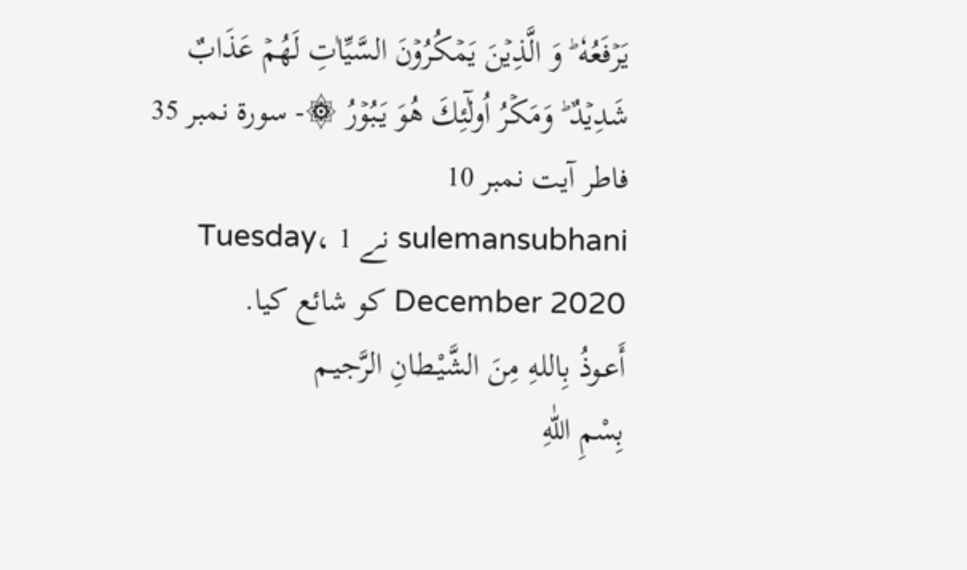يَرۡفَعُهٗ ؕ وَ الَّذِيۡنَ يَمۡكُرُوۡنَ السَّيِّاٰتِ لَهُمۡ عَذَابٌ شَدِيۡدٌ ؕ وَمَكۡرُ اُولٰٓئِكَ هُوَ يَبُوۡرُ ۞- سورۃ نمبر 35 فاطر آیت نمبر 10
sulemansubhani نے Tuesday، 1 December 2020 کو شائع کیا.
أَعـوذُ بِاللهِ مِنَ الشَّيْـطانِ الرَّجيـم
بِسْمِ اللّٰهِ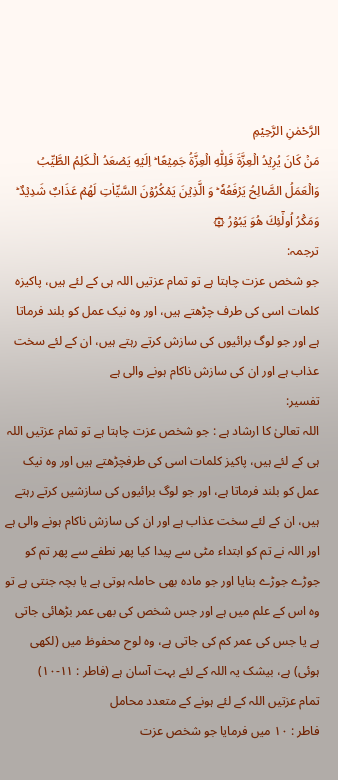الرَّحْمٰنِ الرَّحِيْمِ
مَنۡ كَانَ يُرِيۡدُ الۡعِزَّةَ فَلِلّٰهِ الۡعِزَّةُ جَمِيۡعًا ؕ اِلَيۡهِ يَصۡعَدُ الۡـكَلِمُ الطَّيِّبُ وَالۡعَمَلُ الصَّالِحُ يَرۡفَعُهٗ ؕ وَ الَّذِيۡنَ يَمۡكُرُوۡنَ السَّيِّاٰتِ لَهُمۡ عَذَابٌ شَدِيۡدٌ ؕ وَمَكۡرُ اُولٰٓئِكَ هُوَ يَبُوۡرُ ۞
ترجمہ:
جو شخص عزت چاہتا ہے تو تمام عزتیں اللہ ہی کے لئے ہیں، پاکیزہ کلمات اسی کی طرف چڑھتے ہیں، اور وہ نیک عمل کو بلند فرماتا ہے اور جو لوگ برائیوں کی سازش کرتے رہتے ہیں، ان کے لئے سخت عذاب ہے اور ان کی سازش ناکام ہونے والی ہے
تفسیر:
اللہ تعالیٰ کا ارشاد ہے : جو شخص عزت چاہتا ہے تو تمام عزتیں اللہ ہی کے لئے ہیں، پاکیز کلمات اسی کی طرفچڑھتے ہیں اور وہ نیک عمل کو بلند فرماتا ہے، اور جو لوگ برائیوں کی سازشیں کرتے رہتے ہیں، ان کے لئے سخت عذاب ہے اور ان کی سازش ناکام ہونے والی ہے اور اللہ نے تم کو ابتداء مٹی سے پیدا کیا پھر نطفے سے پھر تم کو جوڑے جوڑے بنایا اور جو مادہ بھی حاملہ ہوتی ہے یا بچہ جنتی ہے تو وہ اس کے علم میں ہے اور جس شخص کی بھی عمر بڑھائی جاتی ہے یا جس کی عمر کم کی جاتی ہے، وہ لوح محفوظ میں (لکھی ہوئی) ہے، بیشک یہ اللہ کے لئے بہت آسان ہے (فاطر : ١١-١٠)
تمام عزتیں اللہ کے لئے ہونے کے متعدد محامل
فاطر : ١٠ میں فرمایا جو شخص عزت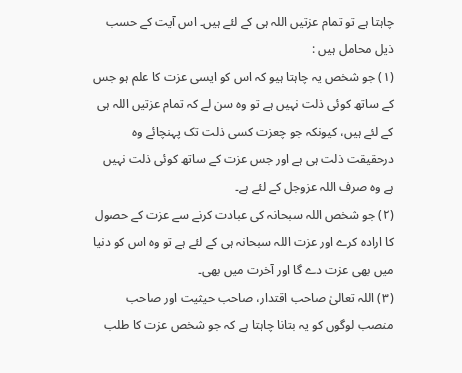چاہتا ہے تو تمام عزتیں اللہ ہی کے لئے ہیں۔ اس آیت کے حسب ذیل محامل ہیں :
(١) جو شخص یہ چاہتا ہیو کہ اس کو ایسی عزت کا علم ہو جس کے ساتھ کوئی ذلت نہیں ہے تو وہ سن لے کہ تمام عزتیں اللہ ہی کے لئے ہیں، کیونکہ جو چعزت کسی ذلت تک پہنچائے وہ درحقیقت ذلت ہی ہے اور جس عزت کے ساتھ کوئی ذلت نہیں ہے وہ صرف اللہ عزوجل کے لئے ہے۔
(٢) جو شخص اللہ سبحانہ کی عبادت کرنے سے عزت کے حصول کا ارادہ کرے اور عزت اللہ سبحانہ ہی کے لئے ہے تو وہ اس کو دنیا میں بھی عزت دے گا اور آخرت میں بھی۔
(٣) اللہ تعالیٰ صاحب اقتدار، صاحب حیثیت اور صاحب منصب لوگوں کو یہ بتانا چاہتا ہے کہ جو شخص عزت کا طلب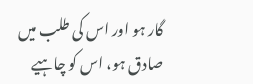گار ہو اور اس کی طلب میں صادق ہو، اس کو چاہیے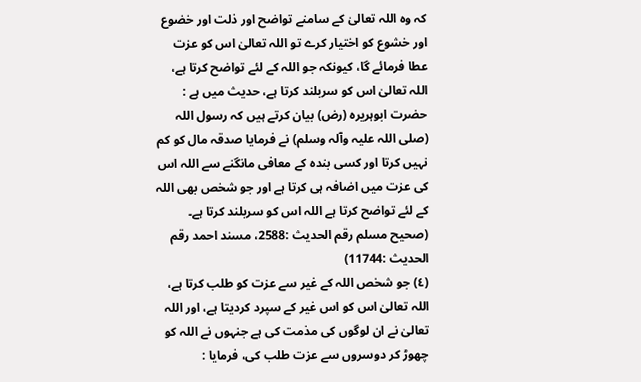کہ وہ اللہ تعالیٰ کے سامنے تواضح اور ذلت اور خضوع اور خشوع کو اختیار کرے تو اللہ تعالیٰ اس کو عزت عطا فرمائے گا، کیونکہ جو اللہ کے لئے تواضح کرتا ہے، اللہ تعالیٰ اس کو سربلند کرتا ہے، حدیث میں ہے :
حضرت ابوہریرہ (رض) بیان کرتے ہیں کہ رسول اللہ (صلی اللہ علیہ وآلہ وسلم) نے فرمایا صدقہ مال کو کم نہیں کرتا اور کسی بندہ کے معافی مانگنے سے اللہ اس کی عزت میں اضافہ ہی کرتا ہے اور جو شخص بھی اللہ کے لئے تواضح کرتا ہے اللہ اس کو سربلند کرتا ہے۔ (صحیح مسلم رقم الحدیث :2588، مسند احمد رقم الحدیث :11744)
(٤) جو شخص اللہ کے غیر سے عزت کو طلب کرتا ہے، اللہ تعالیٰ اس کو اس غیر کے سپرد کردیتا ہے، اور اللہ تعالیٰ نے ان لوگوں کی مذمت کی ہے جنہوں نے اللہ کو چھوڑ کر دوسروں سے عزت طلب کی، فرمایا :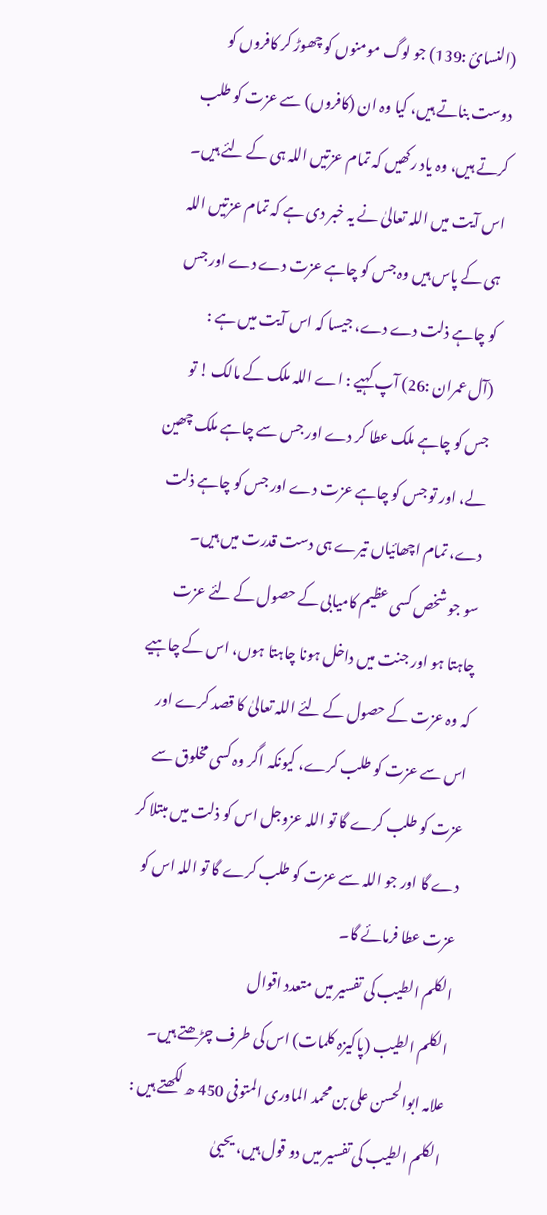(النسائ :139) جو لوگ مومنوں کو چھوڑ کر کافروں کو دوست بناتے ہیں، کیا وہ ان (کافروں) سے عزت کو طلب کرتے ہیں، وہ یاد رکھیں کہ تمام عزتیں اللہ ہی کے لئے ہیں۔ اس آیت میں اللہ تعالیٰ نے یہ خبر دی ہے کہ تمام عزتیں اللہ ہی کے پاس ہیں وہ جس کو چاہے عزت دے دے اور جس کو چاہے ذلت دے دے، جیسا کہ اس آیت میں ہے :
(آل عمران :26) آپ کہیے : اے اللہ ملک کے مالک ! تو جس کو چاہے ملک عطا کر دے اور جس سے چاہے ملک چھین لے، اور تو جس کو چاہے عزت دے اور جس کو چاہے ذلت دے، تمام اچھائیاں تیرے ہی دست قدرت میں ہیں۔
سو جو شخص کسی عظیم کامیابی کے حصول کے لئے عزت چاہتا ہو اور جنت میں داخل ہونا چاہتا ہوں، اس کے چاہیے کہ وہ عزت کے حصول کے لئے اللہ تعالیٰ کا قصد کرے اور اس سے عزت کو طلب کرے، کیونکہ اگر وہ کسی مخلوق سے عزت کو طلب کرے گا تو اللہ عزوجل اس کو ذلت میں مبتلا کر دے گا اور جو اللہ سے عزت کو طلب کرے گا تو اللہ اس کو عزت عطا فرمائے گا۔
الکلم الطیب کی تفسیر میں متعدد اقوال
الکلم الطیب (پاکیزہ کلمات) اس کی طرف چڑھتے ہیں۔
علامہ ابوالحسن علی بن محمد الماوری المتوفی 450 ھ لکھتے ہیں :
الکلم الطیب کی تفسیر میں دو قول ہیں، یحییٰ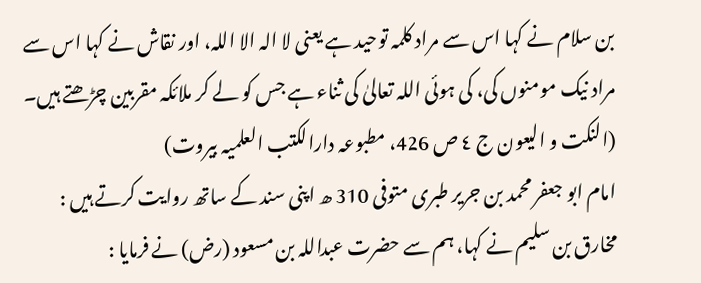بن سلام نے کہا اس سے مراد کلمہ توحید ہے یعنی لا الہ الا اللہ، اور نقاش نے کہا اس سے مراد نیک مومنوں کی، کی ہوئی اللہ تعالیٰ کی ثناء ہے جس کو لے کر ملائکہ مقربین چڑھتے ہیں۔ (النکت و الیعون ج ٤ ص 426، مطبوعہ دارالکتب العلمیہ بیروت)
امام ابو جعفر محمد بن جریر طبری متوفی 310 ھ اپنی سند کے ساتھ روایت کرتے ہیں :
مخارق بن سلیم نے کہا، ہم سے حضرت عبداللہ بن مسعود (رض) نے فرمایا :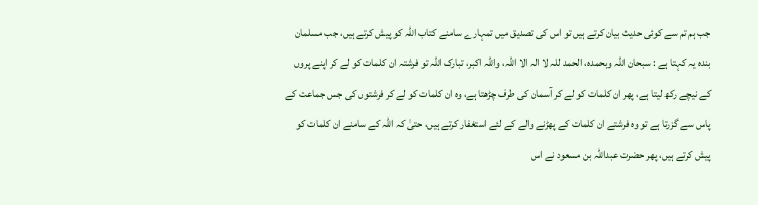جب ہم تم سے کوئی حدیث بیان کرتے ہیں تو اس کی تصدیق میں تمہارے سامنے کتاب اللہ کو پیش کرتے ہیں، جب مسلمان بندہ یہ کہتا ہے : سبحان اللہ وبحمدہ، الحمد للہ لا الہ الا اللہ، واللہ اکبر، تبارک اللہ تو فرشتہ ان کلمات کو لے کر اپنے پروں کے نیچے رکھ لیتا ہے، پھر ان کلمات کو لے کر آسمان کی طرف چڑھتا ہے، وہ ان کلمات کو لے کر فرشتوں کی جس جماعت کے پاس سے گزرتا ہے تو وہ فرشتے ان کلمات کے پھڑنے والے کے لئے استغفار کرتے ہیں، حتیٰ کہ اللہ کے سامنے ان کلمات کو پیش کرتے ہیں، پھر حضرت عبداللہ بن مسعود نے اس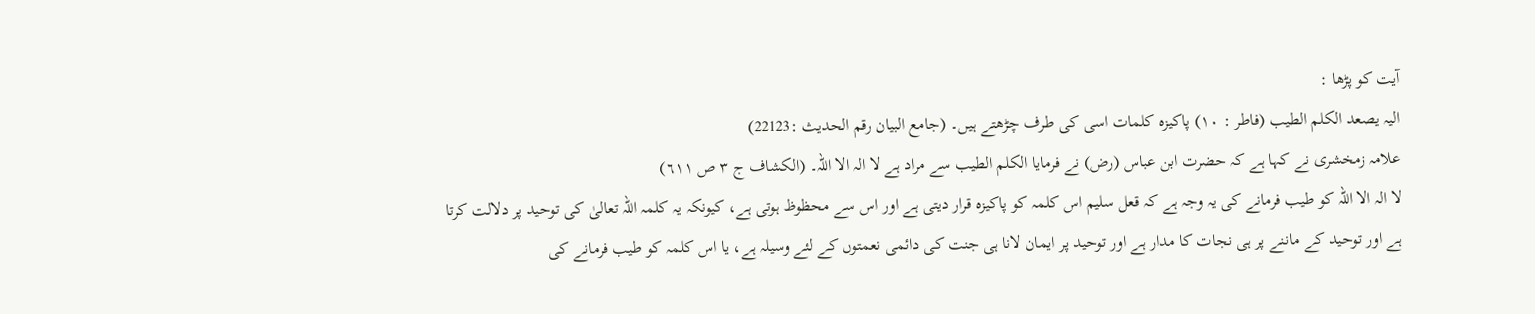آیت کو پڑھا :
الیہ یصعد الکلم الطیب (فاطر : ١٠) پاکیزہ کلمات اسی کی طرف چڑھتے ہیں۔ (جامع البیان رقم الحدیث :22123)
علامہ زمخشری نے کہا ہے کہ حضرت ابن عباس (رض) نے فرمایا الکلم الطیب سے مراد ہے لا الہ الا اللہ۔ (الکشاف ج ٣ ص ٦١١)
لا الہ الا اللہ کو طیب فرمانے کی یہ وجہ ہے کہ قعل سلیم اس کلمہ کو پاکیزہ قرار دیتی ہے اور اس سے محظوظ ہوتی ہے، کیونکہ یہ کلمہ اللہ تعالیٰ کی توحید پر دلالت کرتا ہے اور توحید کے ماننے پر ہی نجات کا مدار ہے اور توحید پر ایمان لانا ہی جنت کی دائمی نعمتوں کے لئے وسیلہ ہے، یا اس کلمہ کو طیب فرمانے کی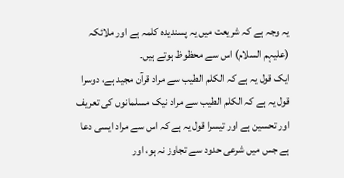یہ وجہ ہے کہ شریعت میں یہ پسندیدہ کلمہ ہے اور ملائکہ (علیہم السلام) اس سے محظوظ ہوتے ہیں۔
ایک قول یہ ہے کہ الکلم الطیب سے مراد قرآن مجید ہے، دوسرا قول یہ ہے کہ الکلم الطیب سے مراد نیک مسلمانوں کی تعریف اور تحسین ہے اور تیسرا قول یہ ہے کہ اس سے مراد ایسی دعا ہے جس میں شرعی حدود سے تجاوز نہ ہو، اور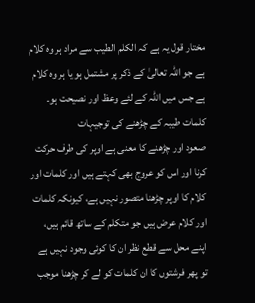مختار قول یہ ہے کہ الکلم الطیب سے مراد ہر وہ کلام ہے جو اللہ تعالیٰ کے ذکر پر مشتمل ہو یا ہر وہ کلام ہے جس میں اللہ کے لئے وعظ اور نصیحت ہو۔
کلمات طیبہ کے چڑھنے کی توجیہات
صعود اور چڑھنے کا معنی ہے اوپر کی طرف حرکت کرنا اور اس کو عروج بھی کہتے ہیں اور کلمات اور کلام کا اوپر چڑھنا متصور نہیں ہے، کیونکہ کلمات اور کلام عرض ہیں جو متکلم کے ساتھ قائم ہیں، اپنے محل سے قطع نظر ان کا کوئی وجود نہیں ہے تو پھر فرشتوں کا ان کلمات کو لے کر چڑھنا موجب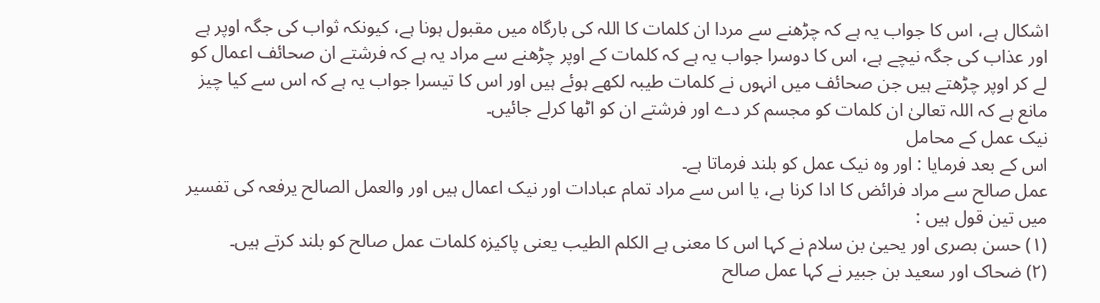اشکال ہے، اس کا جواب یہ ہے کہ چڑھنے سے مردا ان کلمات کا اللہ کی بارگاہ میں مقبول ہونا ہے، کیونکہ ثواب کی جگہ اوپر ہے اور عذاب کی جگہ نیچے ہے، اس کا دوسرا جواب یہ ہے کہ کلمات کے اوپر چڑھنے سے مراد یہ ہے کہ فرشتے ان صحائف اعمال کو لے کر اوپر چڑھتے ہیں جن صحائف میں انہوں نے کلمات طیبہ لکھے ہوئے ہیں اور اس کا تیسرا جواب یہ ہے کہ اس سے کیا چیز مانع ہے کہ اللہ تعالیٰ ان کلمات کو مجسم کر دے اور فرشتے ان کو اٹھا کرلے جائیں۔
نیک عمل کے محامل
اس کے بعد فرمایا : اور وہ نیک عمل کو بلند فرماتا ہے۔
عمل صالح سے مراد فرائض کا ادا کرنا ہے، یا اس سے مراد تمام عبادات اور نیک اعمال ہیں اور والعمل الصالح یرفعہ کی تفسیر میں تین قول ہیں :
(١) حسن بصری اور یحییٰ بن سلام نے کہا اس کا معنی ہے الکلم الطیب یعنی پاکیزہ کلمات عمل صالح کو بلند کرتے ہیں۔
(٢) ضحاک اور سعید بن جبیر نے کہا عمل صالح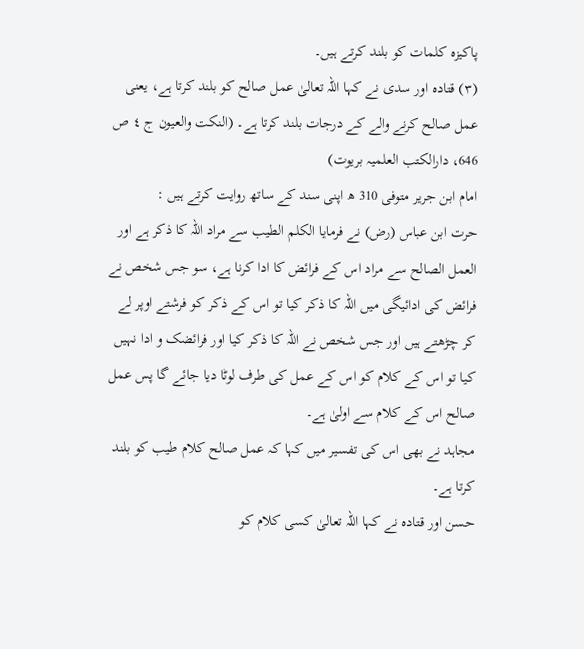پاکیزہ کلمات کو بلند کرتے ہیں۔
(٣) قتادہ اور سدی نے کہا اللہ تعالیٰ عمل صالح کو بلند کرتا ہے، یعنی عمل صالح کرنے والے کے درجات بلند کرتا ہے۔ (النکت والعیون ج ٤ ص 646، دارالکتب العلمیہ بریوت)
امام ابن جریر متوفی 310 ھ اپنی سند کے ساتھ روایت کرتے ہیں :
حرت ابن عباس (رض) نے فرمایا الکلم الطیب سے مراد اللہ کا ذکر ہے اور العمل الصالح سے مراد اس کے فرائض کا ادا کرنا ہے، سو جس شخص نے فرائض کی ادائیگی میں اللہ کا ذکر کیا تو اس کے ذکر کو فرشتے اوپر لے کر چڑھتے ہیں اور جس شخص نے اللہ کا ذکر کیا اور فرائضک و ادا نہیں کیا تو اس کے کلام کو اس کے عمل کی طرف لوٹا دیا جائے گا پس عمل صالح اس کے کلام سے اولیٰ ہے۔
مجاہد نے بھی اس کی تفسیر میں کہا کہ عمل صالح کلام طیب کو بلند کرتا ہے۔
حسن اور قتادہ نے کہا اللہ تعالیٰ کسی کلام کو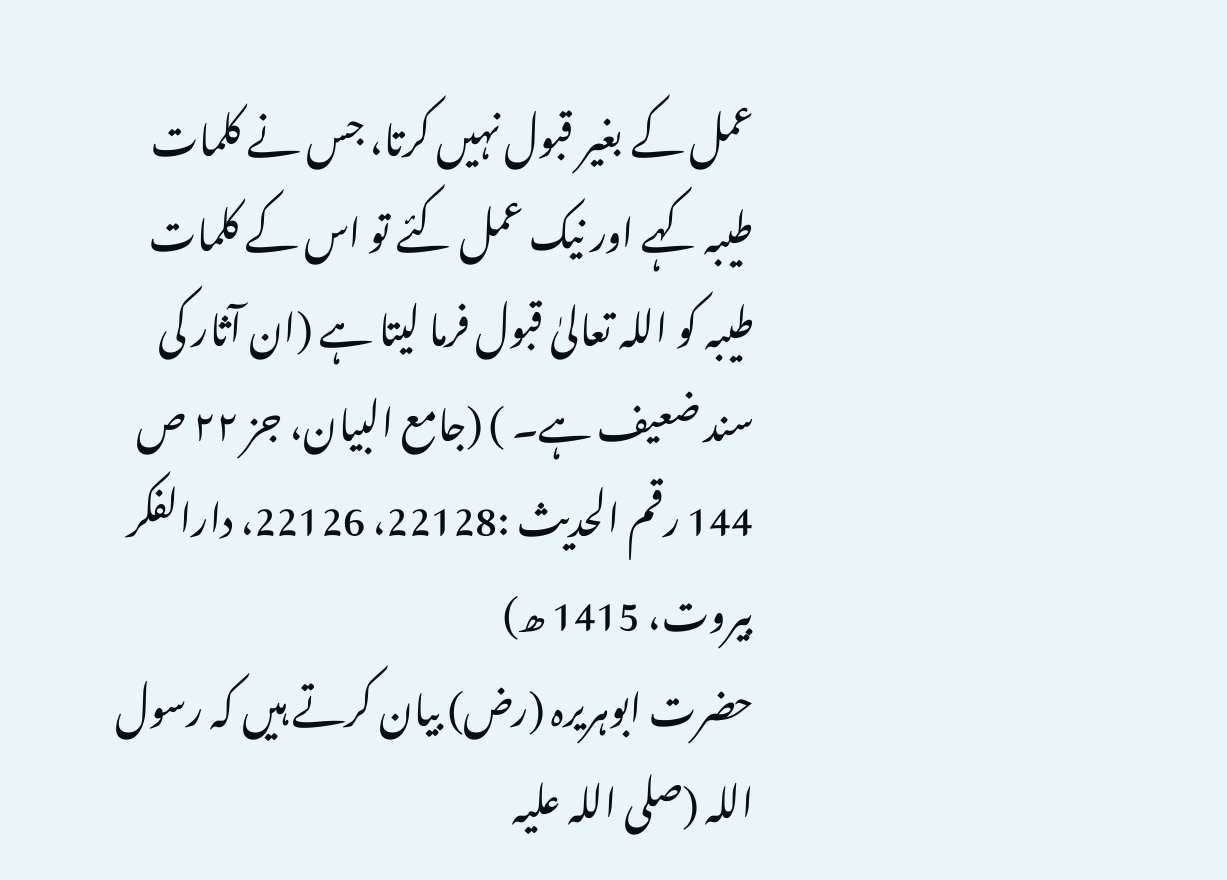عمل کے بغیر قبول نہیں کرتا، جس نے کلمات طیبہ کہے اور نیک عمل کئے تو اس کے کلمات طیبہ کو اللہ تعالیٰ قبول فرما لیتا ہے (ان آثار کی سند ضعیف ہے۔ ) (جامع البیان، جز ٢٢ ص 144 رقم الحدیث :22128، 22126، دارالفکر بیروت، 1415 ھ)
حضرت ابوہریرہ (رض) بیان کرتے ہیں کہ رسول اللہ (صلی اللہ علیہ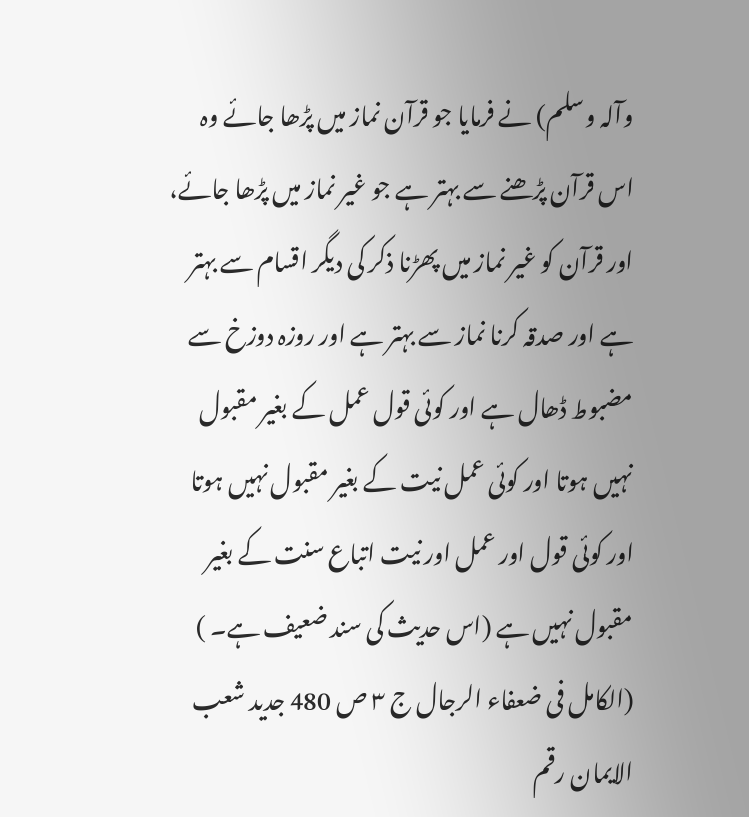وآلہ وسلم) نے فرمایا جو قرآن نماز میں پڑھا جائے وہ اس قرآن پڑھنے سے بہتر ہے جو غیر نماز میں پڑھا جائے، اور قرآن کو غیر نماز میں پھڑنا ذکر کی دیگر اقسام سے بہتر ہے اور صدقہ کرنا نماز سے بہتر ہے اور روزہ دوزخ سے مضبوط ڈھال ہے اور کوئی قول عمل کے بغیر مقبول نہیں ہوتا اور کوئی عمل نیت کے بغیر مقبول نہیں ہوتا اور کوئی قول اور عمل اور نیت اتباع سنت کے بغیر مقبول نہیں ہے (اس حدیث کی سند ضعیف ہے۔ ) (الکامل فی ضعفاء الرجال ج ٣ ص 480 جدید شعب الایمان رقم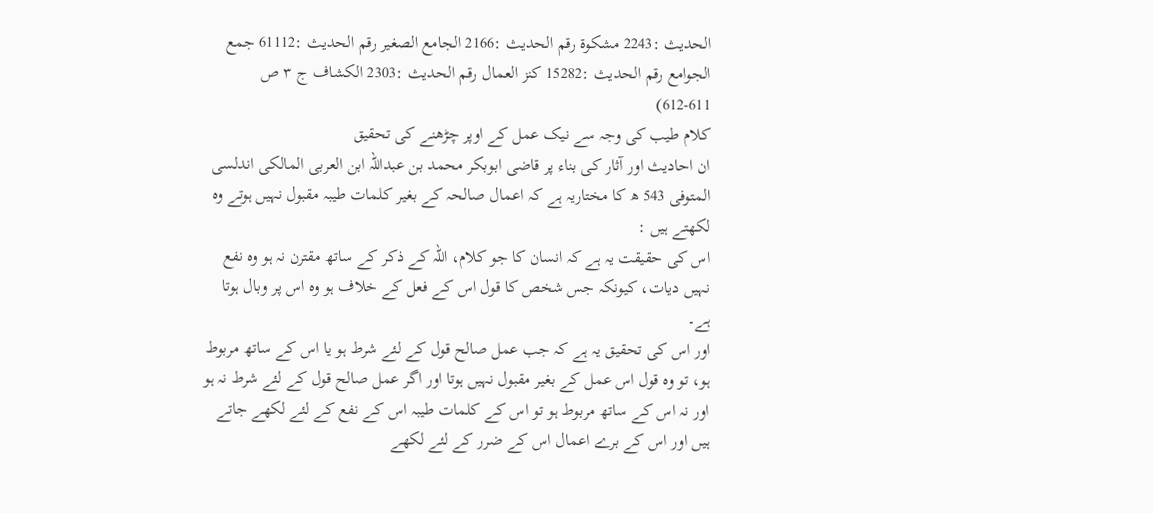الحدیث :2243 مشکوۃ رقم الحدیث :2166 الجامع الصغیر رقم الحدیث :61112 جمع الجوامع رقم الحدیث :15282 کنز العمال رقم الحدیث :2303 الکشاف ج ٣ ص 611-612)
کلام طیب کی وجہ سے نیک عمل کے اوپر چڑھنے کی تحقیق
ان احادیث اور آثار کی بناء پر قاضی ابوبکر محمد بن عبداللہ ابن العربی المالکی اندلسی المتوفی 543 ھ کا مختاریہ ہے کہ اعمال صالحہ کے بغیر کلمات طیبہ مقبول نہیں ہوتے وہ لکھتے ہیں :
اس کی حقیقت یہ ہے کہ انسان کا جو کلام، اللہ کے ذکر کے ساتھ مقترن نہ ہو وہ نفع نہیں دیات، کیونکہ جس شخص کا قول اس کے فعل کے خلاف ہو وہ اس پر وبال ہوتا ہے۔
اور اس کی تحقیق یہ ہے کہ جب عمل صالح قول کے لئے شرط ہو یا اس کے ساتھ مربوط ہو، تو وہ قول اس عمل کے بغیر مقبول نہیں ہوتا اور اگر عمل صالح قول کے لئے شرط نہ ہو اور نہ اس کے ساتھ مربوط ہو تو اس کے کلمات طیبہ اس کے نفع کے لئے لکھے جاتے ہیں اور اس کے برے اعمال اس کے ضرر کے لئے لکھے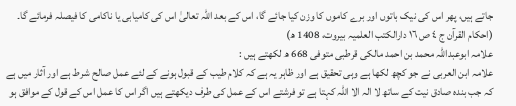جاتے ہیں، پھر اس کی نیک باتوں اور برے کاموں کا وزن کیا جائے گا، اس کے بعد اللہ تعالیٰ اس کی کامیابی یا ناکامی کا فیصلہ فرمائے گا۔ (احکام القرآن ج ٤ ص ١٦ دارالکتب العلمیہ بیروت، 1408 ھ)
علامہ ابوعبداللہ محمد بن احمد مالکی قرطبی متوفی 668 ھ لکھتے ہیں :
علامہ ابن العربی نے جو کچھ لکھا ہے وہی تحقیق ہے اور ظاہر یہ ہے کہ کلام طیب کے قبول ہونے کے لئے عمل صالح شرط ہے اور آثار میں ہے کہ جب بندہ صادق نیت کے ساتھ لا الہ الا اللہ کہتا ہے تو فرشتے اس کے عمل کی طرف دیکھتے ہیں اگر اس کا عمل اس کے قول کے موافق ہو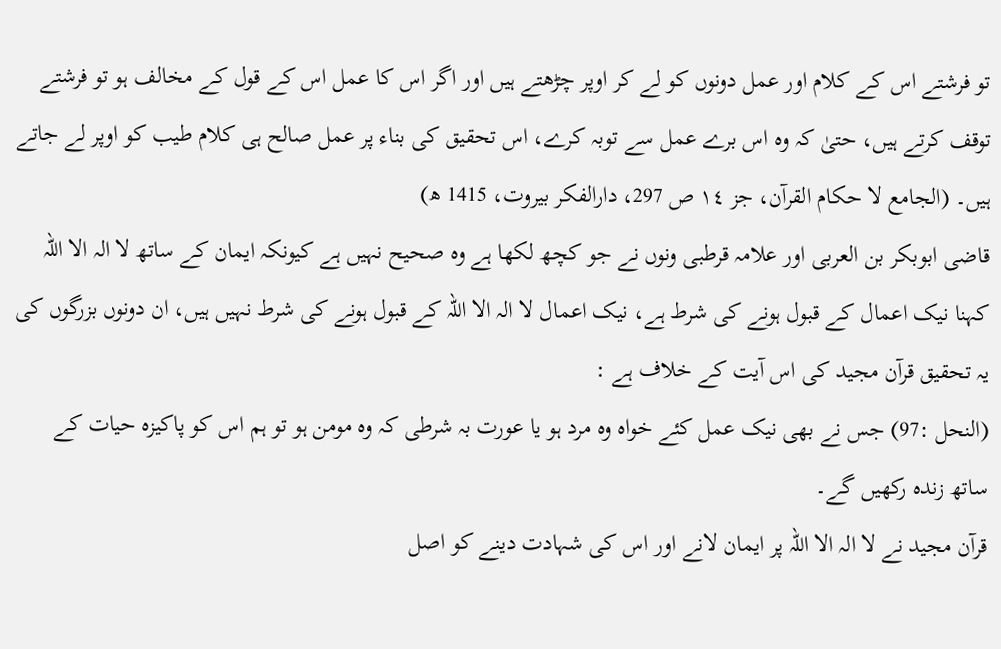تو فرشتے اس کے کلام اور عمل دونوں کو لے کر اوپر چڑھتے ہیں اور اگر اس کا عمل اس کے قول کے مخالف ہو تو فرشتے توقف کرتے ہیں، حتیٰ کہ وہ اس برے عمل سے توبہ کرے، اس تحقیق کی بناء پر عمل صالح ہی کلام طیب کو اوپر لے جاتے ہیں۔ (الجامع لا حکام القرآن، جز ١٤ ص 297، دارالفکر بیروت، 1415 ھ)
قاضی ابوبکر بن العربی اور علامہ قرطبی ونوں نے جو کچھ لکھا ہے وہ صحیح نہیں ہے کیونکہ ایمان کے ساتھ لا الہ الا اللہ کہنا نیک اعمال کے قبول ہونے کی شرط ہے، نیک اعمال لا الہ الا اللہ کے قبول ہونے کی شرط نہیں ہیں، ان دونوں بزرگوں کی یہ تحقیق قرآن مجید کی اس آیت کے خلاف ہے :
(النحل :97) جس نے بھی نیک عمل کئے خواہ وہ مرد ہو یا عورت بہ شرطی کہ وہ مومن ہو تو ہم اس کو پاکیزہ حیات کے ساتھ زندہ رکھیں گے۔
قرآن مجید نے لا الہ الا اللہ پر ایمان لانے اور اس کی شہادت دینے کو اصل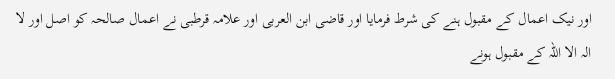اور نیک اعمال کے مقبول ہنے کی شرط فرمایا اور قاضی ابن العربی اور علامہ قرطبی نے اعمال صالحہ کو اصل اور لا الہ الا اللہ کے مقبول ہونے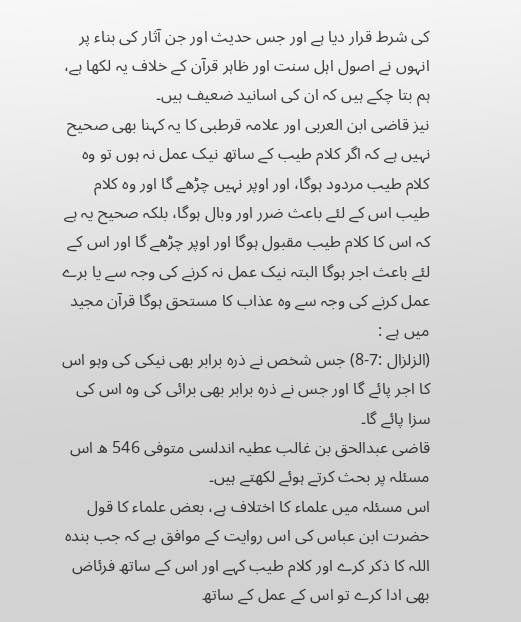کی شرط قرار دیا ہے اور جس حدیث اور جن آثار کی بناء پر انہوں نے اصول اہل سنت اور ظاہر قرآن کے خلاف یہ لکھا ہے، ہم بتا چکے ہیں کہ ان کی اسانید ضعیف ہیں۔
نیز قاضی ابن العربی اور علامہ قرطبی کا یہ کہنا بھی صحیح نہیں ہے کہ اگر کلام طیب کے ساتھ نیک عمل نہ ہوں تو وہ کلام طیب مردود ہوگا، اور اوپر نہیں چڑھے گا اور وہ کلام طیب اس کے لئے باعث ضرر اور وبال ہوگا، بلکہ صحیح یہ ہے کہ اس کا کلام طیب مقبول ہوگا اور اوپر چڑھے گا اور اس کے لئے باعث اجر ہوگا البتہ نیک عمل نہ کرنے کی وجہ سے یا برے عمل کرنے کی وجہ سے وہ عذاب کا مستحق ہوگا قرآن مجید میں ہے :
(الزلزال :7-8) جس شخص نے ذرہ برابر بھی نیکی کی وہو اس کا اجر پائے گا اور جس نے ذرہ برابر بھی برائی کی وہ اس کی سزا پائے گا۔
قاضی عبدالحق بن غالب عطیہ اندلسی متوفی 546 ھ اس مسئلہ پر بحث کرتے ہوئے لکھتے ہیں۔
اس مسئلہ میں علماء کا اختلاف ہے، بعض علماء کا قول حضرت ابن عباس کی اس روایت کے موافق ہے کہ جب بندہ اللہ کا ذکر کرے اور کلام طیب کہے اور اس کے ساتھ فرئاض بھی ادا کرے تو اس کے عمل کے ساتھ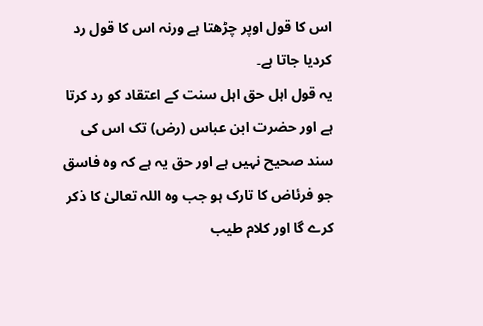اس کا قول اوپر چڑھتا ہے ورنہ اس کا قول رد کردیا جاتا ہے۔
یہ قول اہل حق اہل سنت کے اعتقاد کو رد کرتا ہے اور حضرت ابن عباس (رض) تک اس کی سند صحیح نہیں ہے اور حق یہ ہے کہ وہ فاسق جو فرئاض کا تارک ہو جب وہ اللہ تعالیٰ کا ذکر کرے گا اور کلام طیب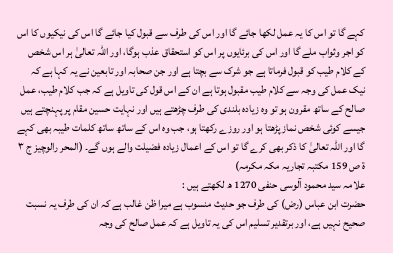کہے گا تو اس کا یہ عمل لکھا جائے گا اور اس کی طرف سے قبول کیا جائے گا اس کی نیکیوں کا اس کو اجر وثواب ملے گا اور اس کی برئایوں پر اس کو استحقاق عذب ہوگا، اور اللہ تعالیٰ ہر اس شخص کے کلام طیب کو قبول فرماتا ہے جو شرک سے بچتا ہے اور جن صحابہ اور تابعین نے یہ کہا ہے کہ نیک عمل کی وجہ سے کلام طیب مقبول ہوتا ہے ان کے اس قول کی تاویل ہے کہ جب کلام طیب، عمل صالح کے ساتھ مقرون ہو تو وہ زیادہ بلندی کی طرف چڑھتے ہیں اور نہایت حسین مقام پر پہنچتے ہیں جیسے کوئی شخص نماز پڑھتا ہو اور روزے رکھتا ہو، جب وہ اس کے ساتھ ساتھ کلمات طیبہ بھی کہے گا اور اللہ تعالیٰ کا ذکر بھی کرے گا تو اس کے اعمال زیادہ فضیلت والے ہوں گے۔ (المحر رالوچیز ج ٣ ۃ ص 159 مکتبہ تجاریہ مکہ مکرمہ)
علامہ سید محمود آلوسی حنفی 1270 ھ لکھتے ہیں :
حضرت ابن عباس (رض) کی طرف جو حدیث منسوب ہے میرا ظن غالب ہے کہ ان کی طرف یہ نسبت صحیح نہیں ہے، اور برتقدیر تسلیم اس کی یہ تاویل ہے کہ عمل صالح کی وجہ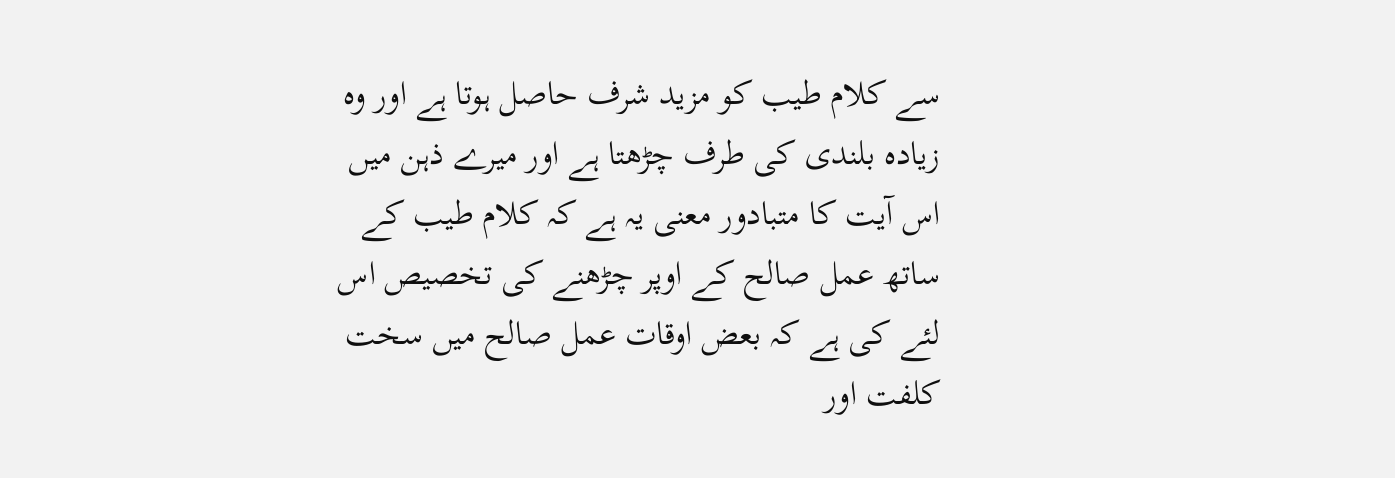سے کلام طیب کو مزید شرف حاصل ہوتا ہے اور وہ زیادہ بلندی کی طرف چڑھتا ہے اور میرے ذہن میں اس آیت کا متبادور معنی یہ ہے کہ کلام طیب کے ساتھ عمل صالح کے اوپر چڑھنے کی تخصیص اس لئے کی ہے کہ بعض اوقات عمل صالح میں سخت کلفت اور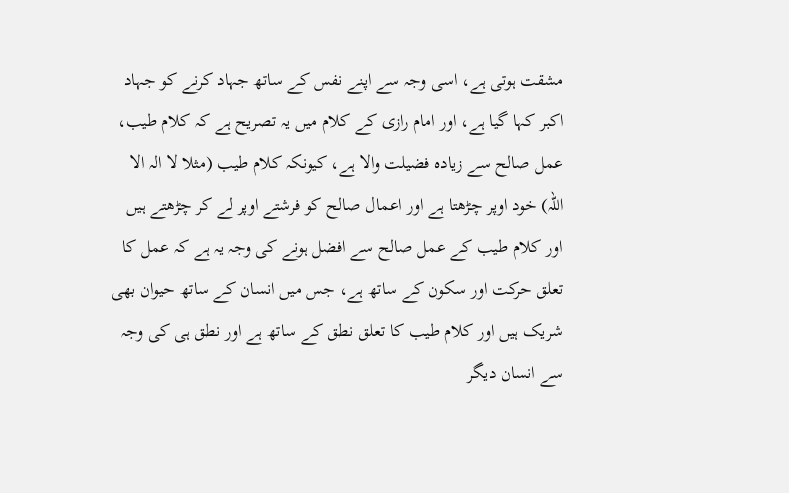مشقت ہوتی ہے، اسی وجہ سے اپنے نفس کے ساتھ جہاد کرنے کو جہاد اکبر کہا گیا ہے، اور امام رازی کے کلام میں یہ تصریح ہے کہ کلام طیب، عمل صالح سے زیادہ فضیلت والا ہے، کیونکہ کلام طیب (مثلا لا الہ الا اللہ) خود اوپر چڑھتا ہے اور اعمال صالح کو فرشتے اوپر لے کر چڑھتے ہیں اور کلام طیب کے عمل صالح سے افضل ہونے کی وجہ یہ ہے کہ عمل کا تعلق حرکت اور سکون کے ساتھ ہے، جس میں انسان کے ساتھ حیوان بھی شریک ہیں اور کلام طیب کا تعلق نطق کے ساتھ ہے اور نطق ہی کی وجہ سے انسان دیگر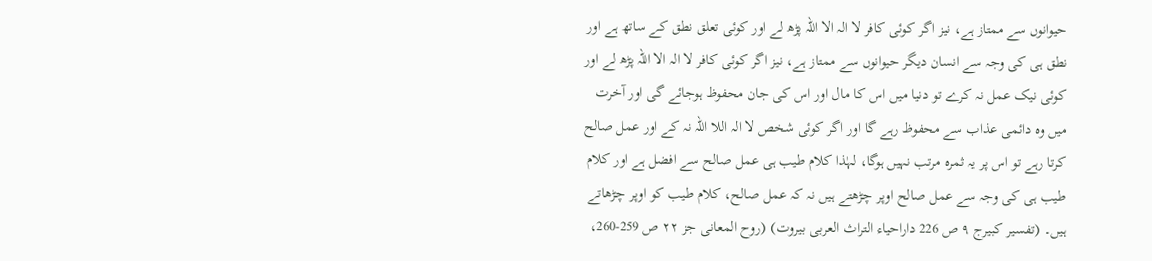حیوانوں سے ممتاز ہے، نیز اگر کوئی کافر لا الہ الا اللہ پڑھ لے اور کوئی تعلق نطق کے ساتھ ہے اور نطق ہی کی وجہ سے انسان دیگر حیوانوں سے ممتاز ہے، نیز اگر کوئی کافر لا الہ الا اللہ پڑھ لے اور کوئی نیک عمل نہ کرے تو دنیا میں اس کا مال اور اس کی جان محفوظ ہوجائے گی اور آخرت میں وہ دائمی عذاب سے محفوظ رہے گا اور اگر کوئی شخص لا الہ اللا اللہ نہ کے اور عمل صالح کرتا رہے تو اس پر یہ ثمرہ مرتب نہیں ہوگا، لہٰذا کلام طیب ہی عمل صالح سے افضل ہے اور کلام طیب ہی کی وجہ سے عمل صالح اوپر چڑھتے ہیں نہ کہ عمل صالح، کلام طیب کو اوپر چڑھاتے ہیں۔ (تفسیر کبیرج ٩ ص 226 داراحیاء التراث العربی بیروت) (روح المعانی جز ٢٢ ص 259-260،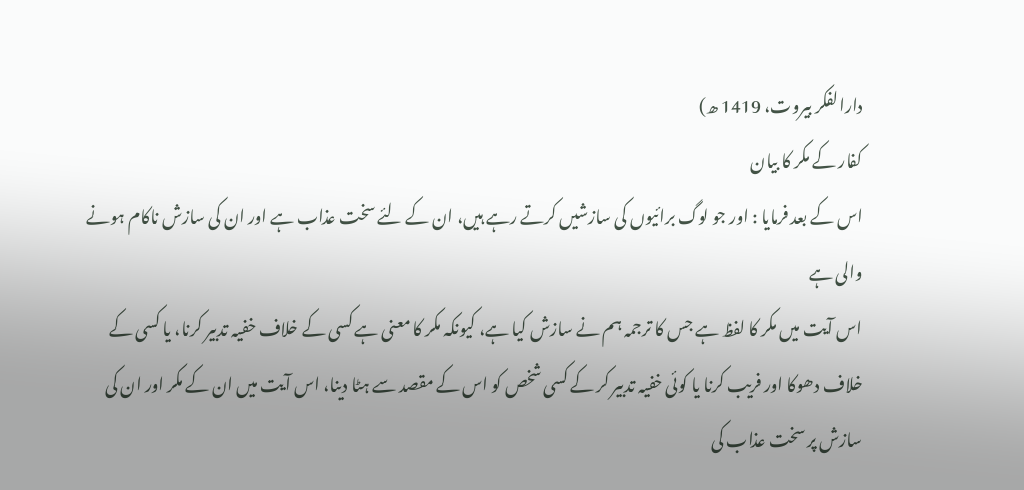دارالفکر بیروت، 1419 ھ)
کفار کے مکر کا بیان
اس کے بعد فرمایا : اور جو لوگ برائیوں کی سازشیں کرتے رہے ہیں، ان کے لئے سخت عذاب ہے اور ان کی سازش ناکام ہونے والی ہے
اس آیت میں مکر کا لفظ ہے جس کا ترجمہ ہم نے سازش کیا ہے، کیونکہ مکر کا معنی ہے کسی کے خلاف خفیہ تدبیر کرنا، یا کسی کے خلاف دھوکا اور فریب کرنا یا کوئی خفیہ تدبیر کر کے کسی شخص کو اس کے مقصد سے ہٹا دینا، اس آیت میں ان کے مکر اور ان کی سازش پر سخت عذاب کی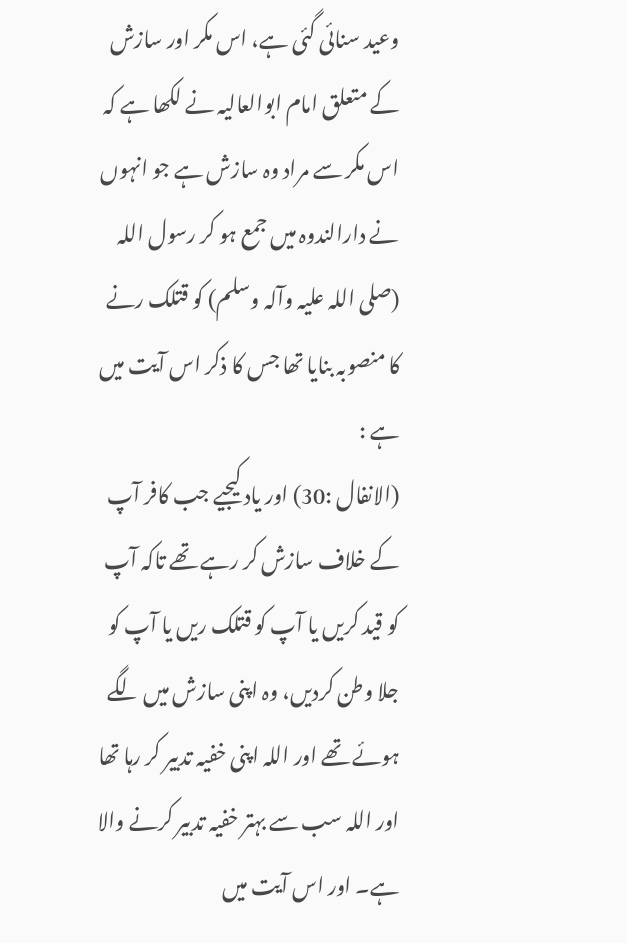وعید سنائی گئی ہے، اس مکر اور سازش کے متعلق امام ابوالعالیہ نے لکھا ہے کہ اس مکر سے مراد وہ سازش ہے جو انہوں نے دارالندوہ میں جمع ہو کر رسول اللہ (صلی اللہ علیہ وآلہ وسلم) کو قتلک رنے کا منصوبہ بنایا تھا جس کا ذکر اس آیت میں ہے :
(الانفال :30) اور یاد کیجیے جب کافر آپ کے خلاف سازش کر رہے تھے تاکہ آپ کو قید کریں یا آپ کو قتلک ریں یا آپ کو جلا وطن کردیں، وہ اپنی سازش میں لگے ہوئے تھے اور اللہ اپنی خفیہ تدبیر کر رہا تھا اور اللہ سب سے بہتر خفیہ تدبیر کرنے والا ہے۔ اور اس آیت میں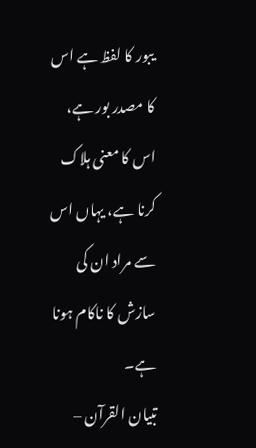یبور کا لفظ ہے اس کا مصدر بور ہے، اس کا معنی ہلاک کرنا ہے، یہاں اس سے مراد ان کی سازش کا ناکام ہونا ہے۔
تبیان القرآن –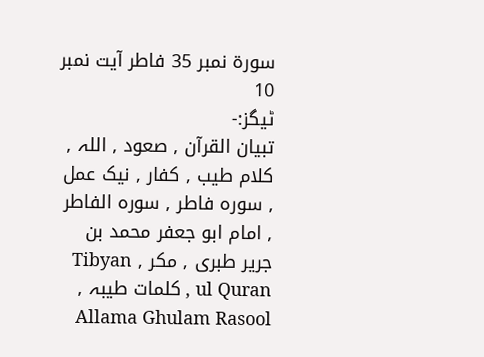سورۃ نمبر 35 فاطر آیت نمبر 10
ٹیگز:-
تبیان القرآن , صعود , اللہ , کلام طیب , کفار , نیک عمل , سورہ فاطر , سورہ الفاطر , امام ابو جعفر محمد بن جریر طبری , مکر , Tibyan ul Quran , کلمات طیبہ , Allama Ghulam Rasool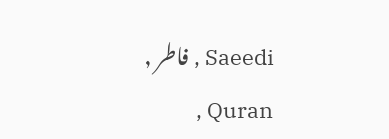Saeedi , فاطر , Quran ,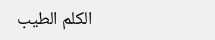الکلم الطیب